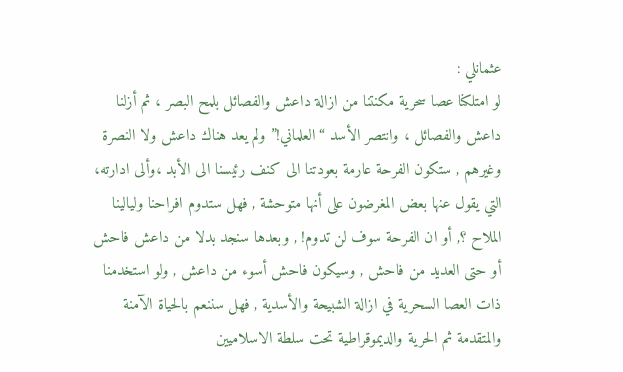عثمانلي :
لو امتلكنا عصا سحرية مكنتنا من ازالة داعش والفصائل بلمح البصر ، ثم أزلنا داعش والفصائل ، وانتصر الأسد “العلماني!” ولم يعد هناك داعش ولا النصرة وغيرهم , ستكون الفرحة عارمة بعودتنا الى كنف رئيسنا الى الأبد ،وألى ادارته، التي يقول عنها بعض المغرضون على أنها متوحشة , فهل ستدوم افراحنا وليالينا الملاح ؟, أو ان الفرحة سوف لن تدوم! , وبعدها سنجد بدلا من داعش فاحش أو حتى العديد من فاحش , وسيكون فاحش أسوء من داعش , ولو استخدمنا ذات العصا السحرية في ازالة الشبيحة والأسدية , فهل سننعم بالحياة الآمنة والمتقدمة ثم الحرية والديموقراطية تحت سلطة الاسلاميين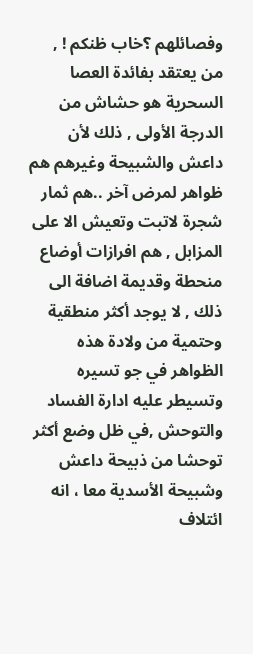وفصائلهم ؟خاب ظنكم ! ,
من يعتقد بفائدة العصا السحرية هو حشاش من الدرجة الأولى , ذلك لأن داعش والشبيحة وغيرهم هم ظواهر لمرض آخر ..هم ثمار شجرة لاتبت وتعيش الا على المزابل , هم افرازات أوضاع منحطة وقديمة اضافة الى ذلك , لا يوجد أكثر منطقية وحتمية من ولادة هذه الظواهر في جو تسيره وتسيطر عليه ادارة الفساد والتوحش ,في ظل وضع أكثر توحشا من ذبيحة داعش وشبيحة الأسدية معا ، انه ائتلاف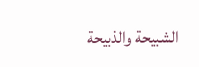الشبيحة والذبيحة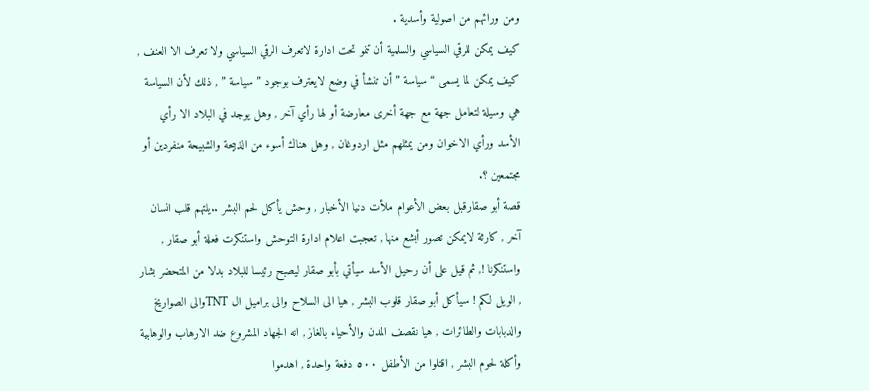ومن ورائهم من اصولية وأسدية .
كيف يمكن للرقي السياسي والسلمية أن تنمو تحت ادارة لاتعرف الرقي السياسي ولا تعرف الا العنف , كيف يمكن لما يسمى “سياسة ” أن تنشأ في وضع لايعترف بوجود ” سياسة ” , ذلك لأن السياسة هي وسيلة لتعامل جهة مع جهة أخرى معارضة أو لها رأي آخر , وهل يوجد في البلاد الا رأي الأسد ورأي الاخوان ومن يمثلهم مثل اردوغان , وهل هناك أسوء من الذبيحة والشبيحة منفردين أو مجتمعين ؟.
قصة أبو صقارقبل بعض الأعوام ملأت دنيا الأخبار , وحش يأكل لحم البشر ..يلتهم قلب انسان آخر , كارثة لايمكن تصور أبشع منها , تعجبت اعلام ادارة التوحش واستنكرت فعلة أبو صقار , واستنكرنا !, ثم قيل على أن رحيل الأسد سيأتي بأبو صقار ليصبح رئيسا للبلاد بدلا من المتحضر بشار , الويل لكم ! سيأكل أبو صقار قلوب البشر , هيا الى السلاح والى براميل ال TNTوالى الصواريخ والدبابات والطائرات , هيا نقصف المدن والأحياء بالغاز , انه الجهاد المشروع ضد الارهاب والوهابية وأكلة لحوم البشر , اقتلوا من الأطفل ٥٠٠ دفعة واحدة , اهدموا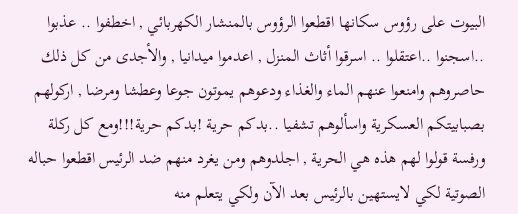البيوت على رؤوس سكانها اقطعوا الرؤوس بالمنشار الكهربائي , اخطفوا .. عذبوا ..اسجنوا ..اعتقلوا .. اسرقوا أثاث المنزل , اعدموا ميدانيا , والأجدى من كل ذلك حاصروهم وامنعوا عنهم الماء والغذاء ودعوهم يموتون جوعا وعطشا ومرضا , اركولهم بصبابيتكم العسكرية واسألوهم تشفيا ..بدكم حرية !بدكم حرية!!!ومع كل ركلة ورفسة قولوا لهم هذه هي الحرية , اجلدوهم ومن يغرد منهم ضد الرئيس اقطعوا حباله الصوتية لكي لايستهين بالرئيس بعد الآن ولكي يتعلم منه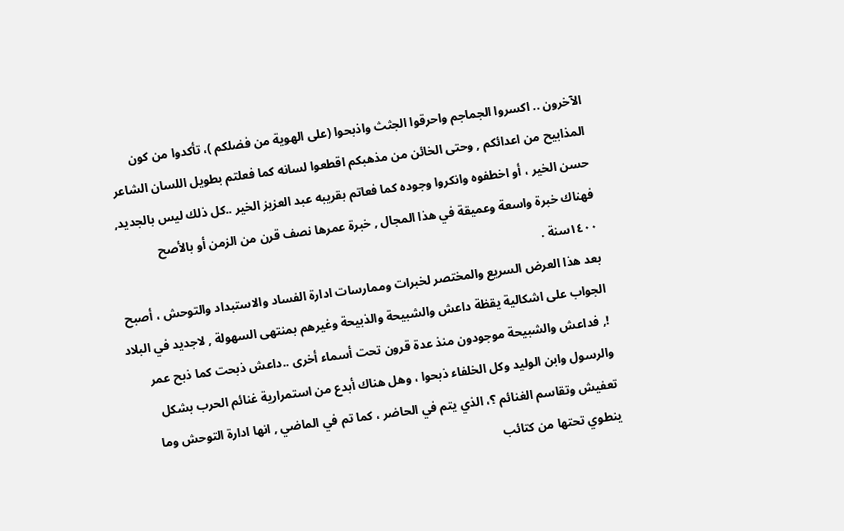الآخرون .. اكسروا الجماجم واحرقوا الجثث واذبحوا (على الهوية من فضلكم )، تأكدوا من كون المذابيح من اعدائكم , وحتى الخائن من مذهبكم اقطعوا لسانه كما فعلتم بطويل اللسان الشاعر حسن الخير ، أو اخطفوه وانكروا وجوده كما فعاتم بقريبه عبد العزيز الخير ..كل ذلك ليس بالجديد, فهناك خبرة واسعة وعميقة في هذا المجال , خبرة عمرها نصف قرن من الزمن أو بالأصح ١٤٠٠سنة .
بعد هذا العرض السريع والمختصر لخبرات وممارسات ادارة الفساد والاستبداد والتوحش ، أصبح الجواب على اشكالية يقظة داعش والشبيحة والذبيحة وغيرهم بمنتهى السهولة , لاجديد في البلاد !, فداعش والشبيحة موجودون منذ عدة قرون تحت أسماء أخرى ..داعش ذبحت كما ذبح عمر والرسول وابن الوليد وكل الخلفاء ذبحوا ، وهل هناك أبدع من استمرارية غنائم الحرب بشكل تعفيش وتقاسم الغنائم ؟، الذي يتم في الحاضر ، كما تم في الماضي , انها ادارة التوحش وما ينطوي تحتها من كتائب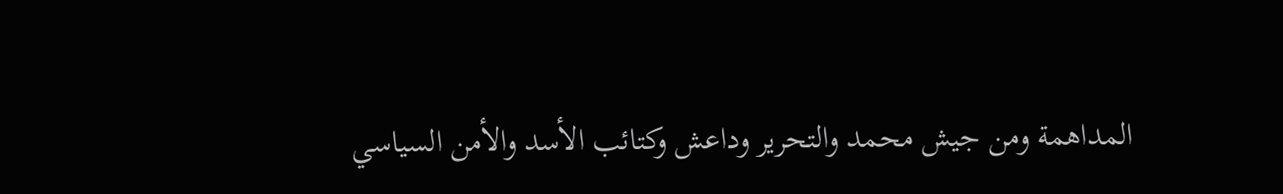المداهمة ومن جيش محمد والتحرير وداعش وكتائب الأسد والأمن السياسي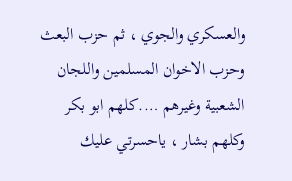والعسكري والجوي ، ثم حزب البعث وحزب الاخوان المسلمين واللجان الشعبية وغيرهم ….كلهم ابو بكر وكلهم بشار ، ياحسرتي عليك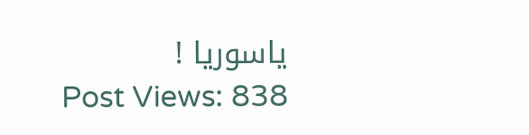ياسوريا !
Post Views: 838